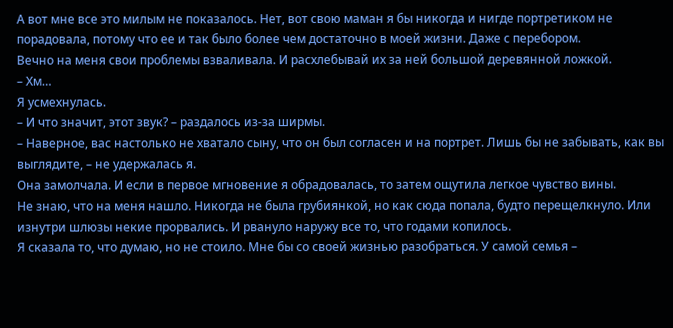А вот мне все это милым не показалось. Нет, вот свою маман я бы никогда и нигде портретиком не порадовала, потому что ее и так было более чем достаточно в моей жизни. Даже с перебором.
Вечно на меня свои проблемы взваливала. И расхлебывай их за ней большой деревянной ложкой.
– Хм…
Я усмехнулась.
– И что значит, этот звук? – раздалось из-за ширмы.
– Наверное, вас настолько не хватало сыну, что он был согласен и на портрет. Лишь бы не забывать, как вы выглядите, – не удержалась я.
Она замолчала. И если в первое мгновение я обрадовалась, то затем ощутила легкое чувство вины.
Не знаю, что на меня нашло. Никогда не была грубиянкой, но как сюда попала, будто перещелкнуло. Или изнутри шлюзы некие прорвались. И рвануло наружу все то, что годами копилось.
Я сказала то, что думаю, но не стоило. Мне бы со своей жизнью разобраться. У самой семья –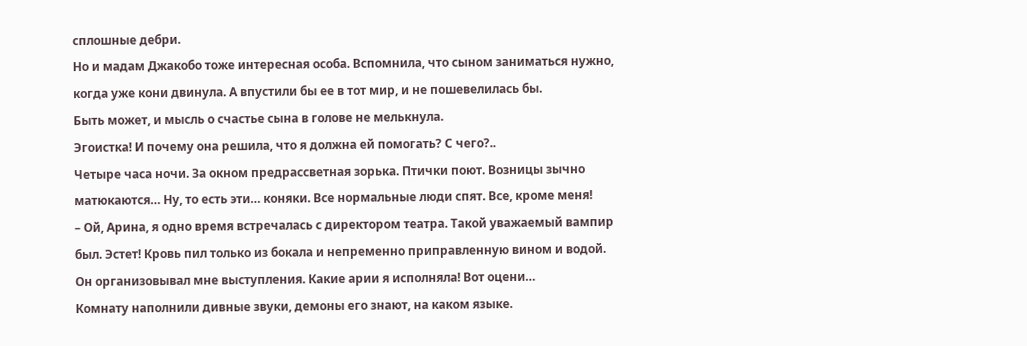сплошные дебри.
Но и мадам Джакобо тоже интересная особа. Вспомнила, что сыном заниматься нужно, когда уже кони двинула. А впустили бы ее в тот мир, и не пошевелилась бы.
Быть может, и мысль о счастье сына в голове не мелькнула.
Эгоистка! И почему она решила, что я должна ей помогать? С чего?..
Четыре часа ночи. За окном предрассветная зорька. Птички поют. Возницы зычно матюкаются… Ну, то есть эти… коняки. Все нормальные люди спят. Все, кроме меня!
– Ой, Арина, я одно время встречалась с директором театра. Такой уважаемый вампир был. Эстет! Кровь пил только из бокала и непременно приправленную вином и водой. Он организовывал мне выступления. Какие арии я исполняла! Вот оцени…
Комнату наполнили дивные звуки, демоны его знают, на каком языке.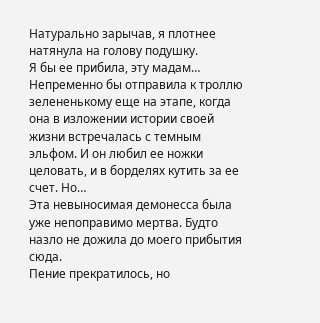Натурально зарычав, я плотнее натянула на голову подушку.
Я бы ее прибила, эту мадам… Непременно бы отправила к троллю зелененькому еще на этапе, когда она в изложении истории своей жизни встречалась с темным эльфом. И он любил ее ножки целовать, и в борделях кутить за ее счет. Но…
Эта невыносимая демонесса была уже непоправимо мертва. Будто назло не дожила до моего прибытия сюда.
Пение прекратилось, но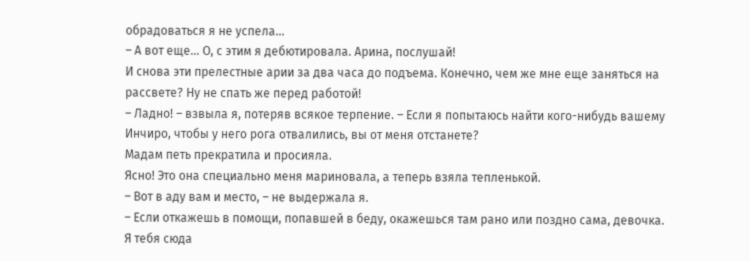обрадоваться я не успела…
– А вот еще… О, с этим я дебютировала. Арина, послушай!
И снова эти прелестные арии за два часа до подъема. Конечно, чем же мне еще заняться на рассвете? Ну не спать же перед работой!
– Ладно! – взвыла я, потеряв всякое терпение. – Если я попытаюсь найти кого-нибудь вашему Инчиро, чтобы у него рога отвалились, вы от меня отстанете?
Мадам петь прекратила и просияла.
Ясно! Это она специально меня мариновала, а теперь взяла тепленькой.
– Вот в аду вам и место, – не выдержала я.
– Если откажешь в помощи, попавшей в беду, окажешься там рано или поздно сама, девочка. Я тебя сюда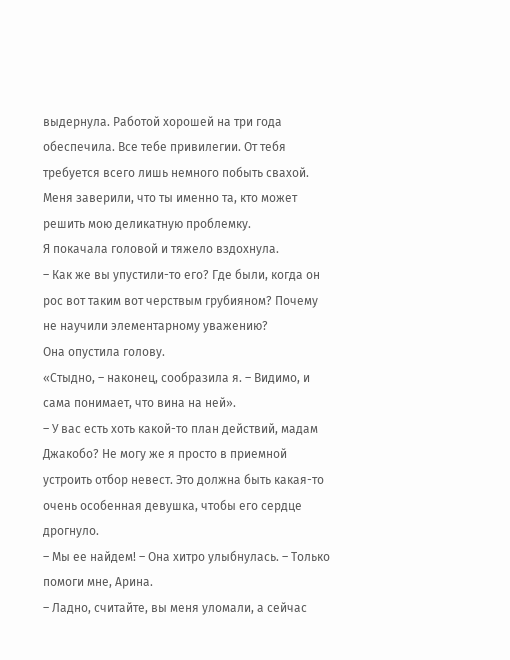выдернула. Работой хорошей на три года обеспечила. Все тебе привилегии. От тебя требуется всего лишь немного побыть свахой. Меня заверили, что ты именно та, кто может решить мою деликатную проблемку.
Я покачала головой и тяжело вздохнула.
– Как же вы упустили-то его? Где были, когда он рос вот таким вот черствым грубияном? Почему не научили элементарному уважению?
Она опустила голову.
«Стыдно, – наконец, сообразила я. – Видимо, и сама понимает, что вина на ней».
– У вас есть хоть какой-то план действий, мадам Джакобо? Не могу же я просто в приемной устроить отбор невест. Это должна быть какая-то очень особенная девушка, чтобы его сердце дрогнуло.
– Мы ее найдем! – Она хитро улыбнулась. – Только помоги мне, Арина.
– Ладно, считайте, вы меня уломали, а сейчас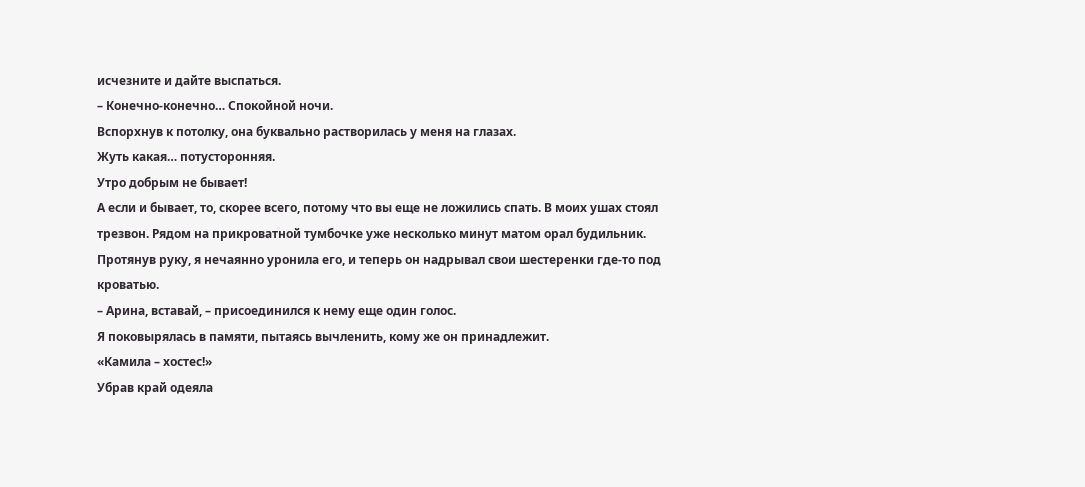исчезните и дайте выспаться.
– Конечно-конечно… Спокойной ночи.
Вспорхнув к потолку, она буквально растворилась у меня на глазах.
Жуть какая… потусторонняя.
Утро добрым не бывает!
А если и бывает, то, скорее всего, потому что вы еще не ложились спать. В моих ушах стоял трезвон. Рядом на прикроватной тумбочке уже несколько минут матом орал будильник. Протянув руку, я нечаянно уронила его, и теперь он надрывал свои шестеренки где-то под кроватью.
– Арина, вставай, – присоединился к нему еще один голос.
Я поковырялась в памяти, пытаясь вычленить, кому же он принадлежит.
«Камила – хостес!»
Убрав край одеяла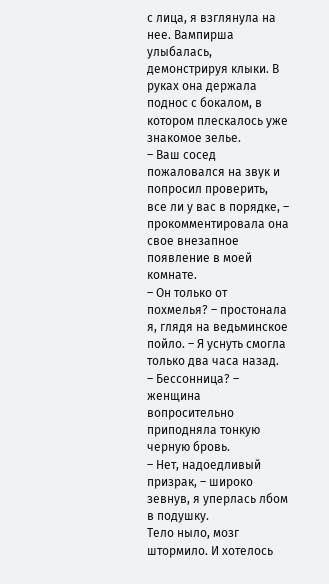с лица, я взглянула на нее. Вампирша улыбалась, демонстрируя клыки. В руках она держала поднос с бокалом, в котором плескалось уже знакомое зелье.
– Ваш сосед пожаловался на звук и попросил проверить, все ли у вас в порядке, – прокомментировала она свое внезапное появление в моей комнате.
– Он только от похмелья? – простонала я, глядя на ведьминское пойло. – Я уснуть смогла только два часа назад.
– Бессонница? – женщина вопросительно приподняла тонкую черную бровь.
– Нет, надоедливый призрак, – широко зевнув, я уперлась лбом в подушку.
Тело ныло, мозг штормило. И хотелось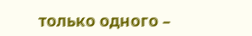только одного –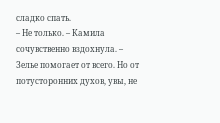сладко спать.
– Не только. – Камила сочувственно вздохнула. – Зелье помогает от всего. Но от потусторонних духов, увы, не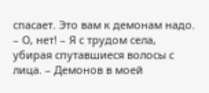спасает. Это вам к демонам надо.
– О, нет! – Я с трудом села, убирая спутавшиеся волосы с лица. – Демонов в моей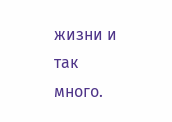жизни и так много.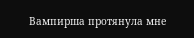Вампирша протянула мне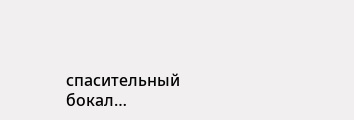спасительный бокал…